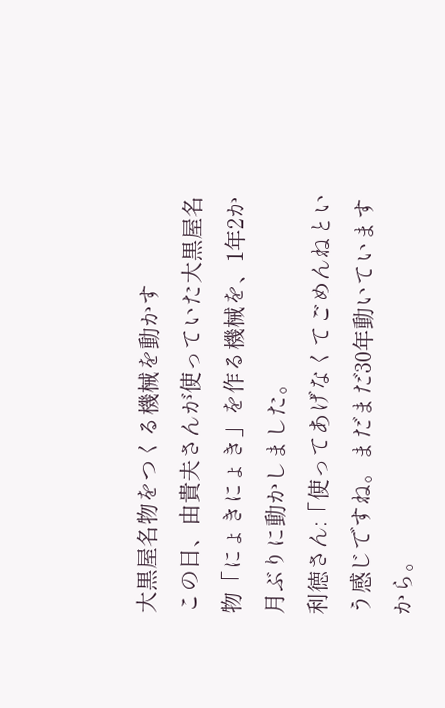大黒屋名物をつくる機械を動かす
この日、由貴夫さんが使っていた大黒屋名物「にょきにょき」を作る機械を、1年2か月ぶりに動かしました。
利徳さん:「使ってあげなくてごめんねという感じですね。まだまだ30年動いていますから。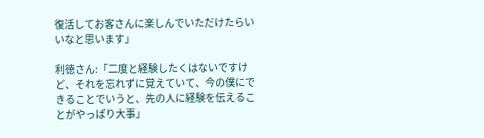復活してお客さんに楽しんでいただけたらいいなと思います」

利徳さん:「二度と経験したくはないですけど、それを忘れずに覚えていて、今の僕にできることでいうと、先の人に経験を伝えることがやっぱり大事」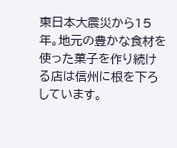東日本大震災から15年。地元の豊かな食材を使った菓子を作り続ける店は信州に根を下ろしています。